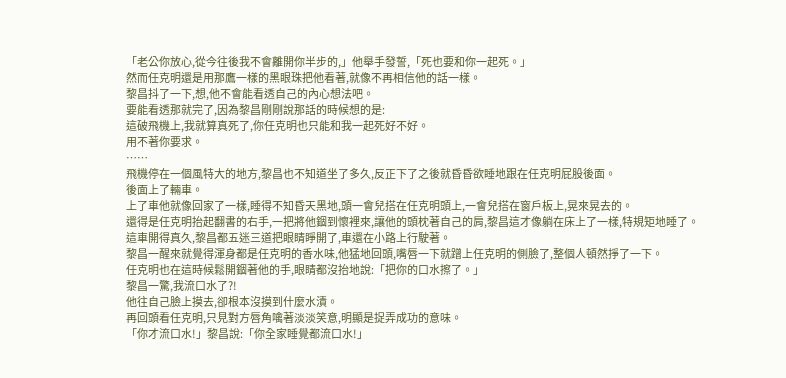「老公你放心,從今往後我不會離開你半步的,」他舉手發誓,「死也要和你一起死。」
然而任克明還是用那鷹一樣的黑眼珠把他看著,就像不再相信他的話一樣。
黎昌抖了一下,想,他不會能看透自己的內心想法吧。
要能看透那就完了,因為黎昌剛剛說那話的時候想的是:
這破飛機上,我就算真死了,你任克明也只能和我一起死好不好。
用不著你要求。
……
飛機停在一個風特大的地方,黎昌也不知道坐了多久,反正下了之後就昏昏欲睡地跟在任克明屁股後面。
後面上了輛車。
上了車他就像回家了一樣,睡得不知昏天黑地,頭一會兒搭在任克明頭上,一會兒搭在窗戶板上,晃來晃去的。
還得是任克明抬起翻書的右手,一把將他錮到懷裡來,讓他的頭枕著自己的肩,黎昌這才像躺在床上了一樣,特規矩地睡了。
這車開得真久,黎昌都五迷三道把眼睛睜開了,車還在小路上行駛著。
黎昌一醒來就覺得渾身都是任克明的香水味,他猛地回頭,嘴唇一下就蹭上任克明的側臉了,整個人頓然掙了一下。
任克明也在這時候鬆開錮著他的手,眼睛都沒抬地說:「把你的口水擦了。」
黎昌一驚,我流口水了?!
他往自己臉上摸去,卻根本沒摸到什麼水漬。
再回頭看任克明,只見對方唇角噙著淡淡笑意,明顯是捉弄成功的意味。
「你才流口水!」黎昌說:「你全家睡覺都流口水!」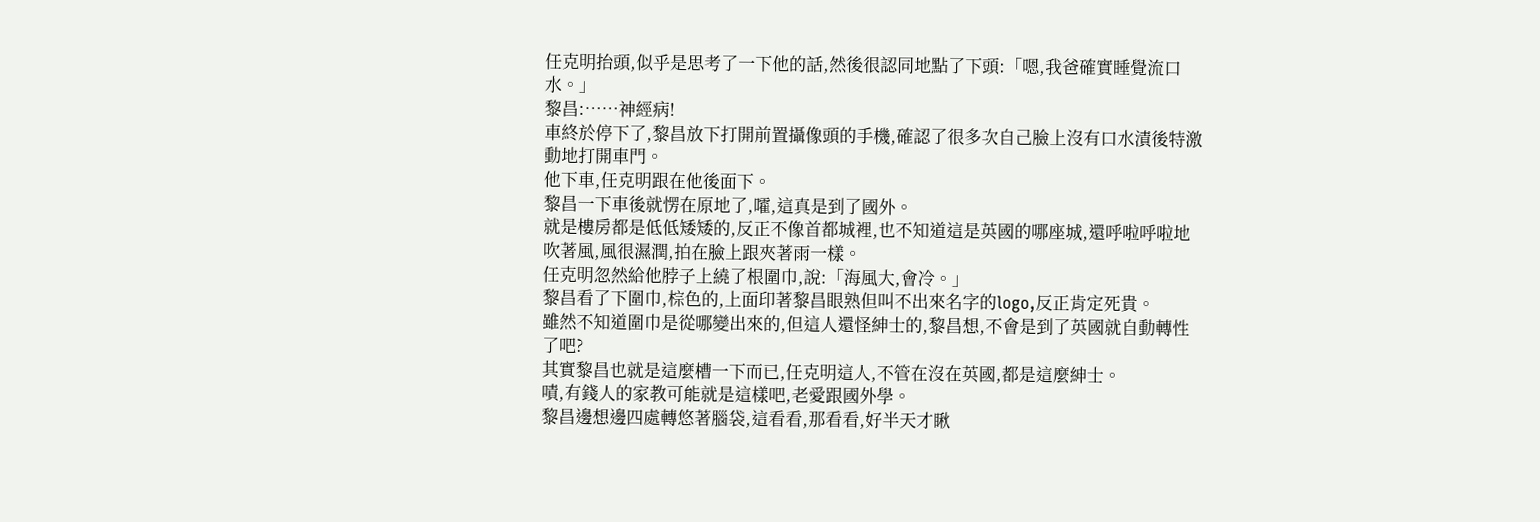任克明抬頭,似乎是思考了一下他的話,然後很認同地點了下頭:「嗯,我爸確實睡覺流口水。」
黎昌:……神經病!
車終於停下了,黎昌放下打開前置攝像頭的手機,確認了很多次自己臉上沒有口水漬後特激動地打開車門。
他下車,任克明跟在他後面下。
黎昌一下車後就愣在原地了,嚯,這真是到了國外。
就是樓房都是低低矮矮的,反正不像首都城裡,也不知道這是英國的哪座城,還呼啦呼啦地吹著風,風很濕潤,拍在臉上跟夾著雨一樣。
任克明忽然給他脖子上繞了根圍巾,說:「海風大,會冷。」
黎昌看了下圍巾,棕色的,上面印著黎昌眼熟但叫不出來名字的logo,反正肯定死貴。
雖然不知道圍巾是從哪變出來的,但這人還怪紳士的,黎昌想,不會是到了英國就自動轉性了吧?
其實黎昌也就是這麼槽一下而已,任克明這人,不管在沒在英國,都是這麼紳士。
嘖,有錢人的家教可能就是這樣吧,老愛跟國外學。
黎昌邊想邊四處轉悠著腦袋,這看看,那看看,好半天才瞅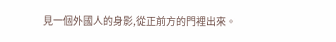見一個外國人的身影,從正前方的門裡出來。